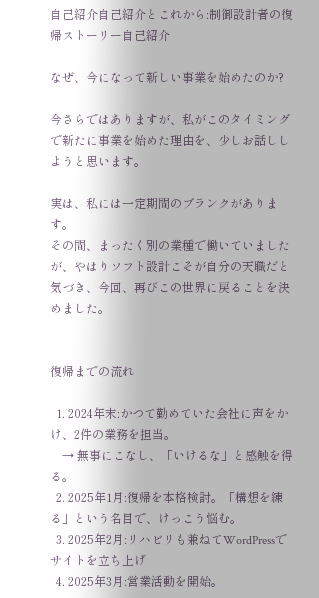自己紹介自己紹介とこれから:制御設計者の復帰ストーリー自己紹介

なぜ、今になって新しい事業を始めたのか?

今さらではありますが、私がこのタイミングで新たに事業を始めた理由を、少しお話ししようと思います。

実は、私には一定期間のブランクがあります。
その間、まったく別の業種で働いていましたが、やはりソフト設計こそが自分の天職だと気づき、今回、再びこの世界に戻ることを決めました。


復帰までの流れ

  1. 2024年末:かつて勤めていた会社に声をかけ、2件の業務を担当。
    → 無事にこなし、「いけるな」と感触を得る。
  2. 2025年1月:復帰を本格検討。「構想を練る」という名目で、けっこう悩む。
  3. 2025年2月:リハビリも兼ねてWordPressでサイトを立ち上げ
  4. 2025年3月:営業活動を開始。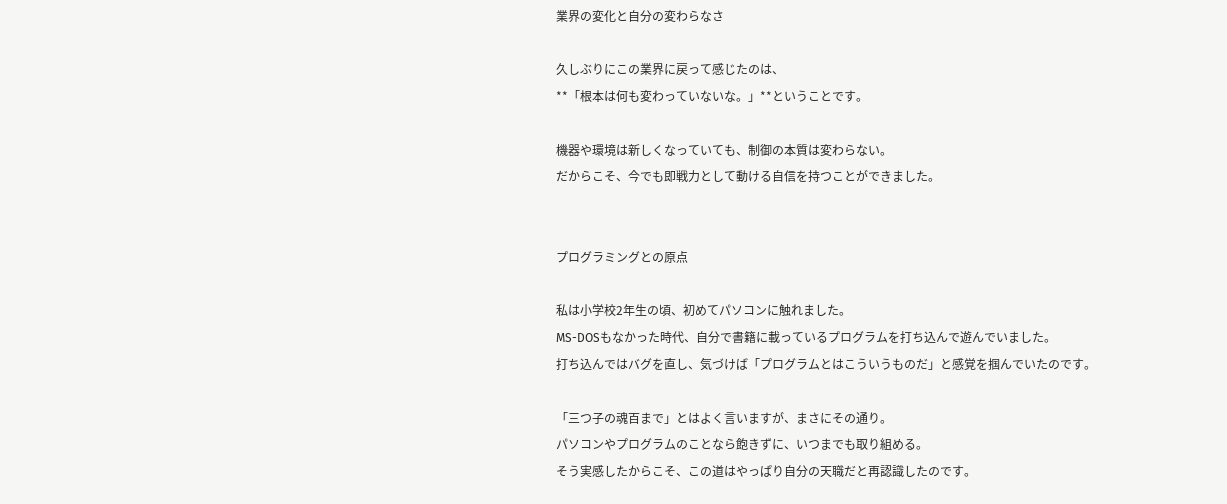業界の変化と自分の変わらなさ

久しぶりにこの業界に戻って感じたのは、
**「根本は何も変わっていないな。」**ということです。

機器や環境は新しくなっていても、制御の本質は変わらない。
だからこそ、今でも即戦力として動ける自信を持つことができました。


プログラミングとの原点

私は小学校2年生の頃、初めてパソコンに触れました。
MS-DOSもなかった時代、自分で書籍に載っているプログラムを打ち込んで遊んでいました。
打ち込んではバグを直し、気づけば「プログラムとはこういうものだ」と感覚を掴んでいたのです。

「三つ子の魂百まで」とはよく言いますが、まさにその通り。
パソコンやプログラムのことなら飽きずに、いつまでも取り組める。
そう実感したからこそ、この道はやっぱり自分の天職だと再認識したのです。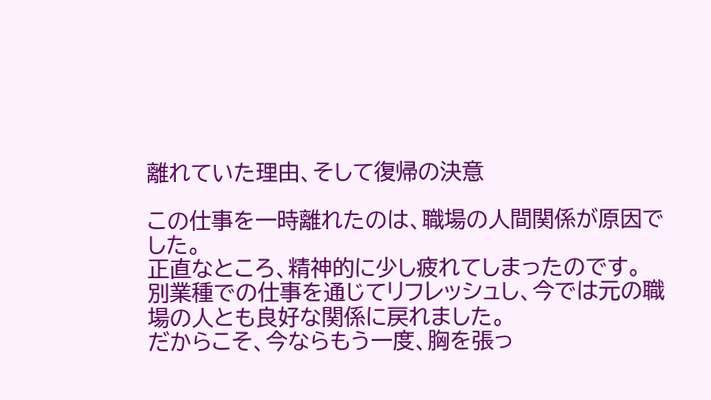離れていた理由、そして復帰の決意

この仕事を一時離れたのは、職場の人間関係が原因でした。
正直なところ、精神的に少し疲れてしまったのです。
別業種での仕事を通じてリフレッシュし、今では元の職場の人とも良好な関係に戻れました。
だからこそ、今ならもう一度、胸を張っ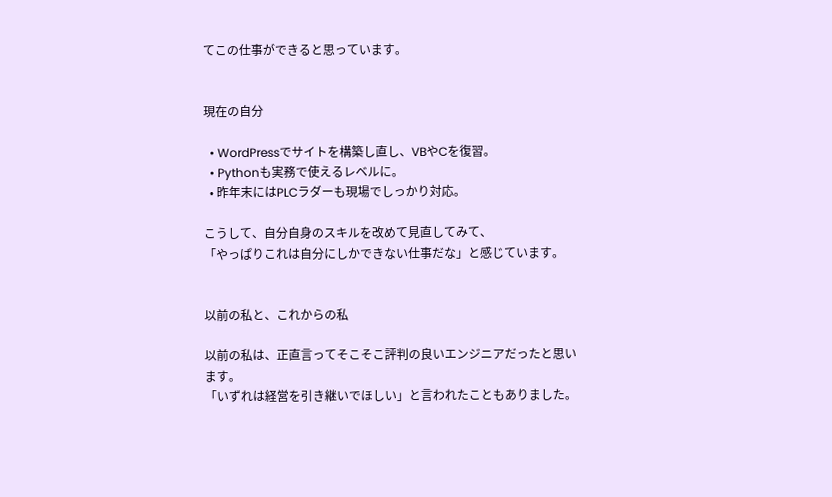てこの仕事ができると思っています。


現在の自分

  • WordPressでサイトを構築し直し、VBやCを復習。
  • Pythonも実務で使えるレベルに。
  • 昨年末にはPLCラダーも現場でしっかり対応。

こうして、自分自身のスキルを改めて見直してみて、
「やっぱりこれは自分にしかできない仕事だな」と感じています。


以前の私と、これからの私

以前の私は、正直言ってそこそこ評判の良いエンジニアだったと思います。
「いずれは経営を引き継いでほしい」と言われたこともありました。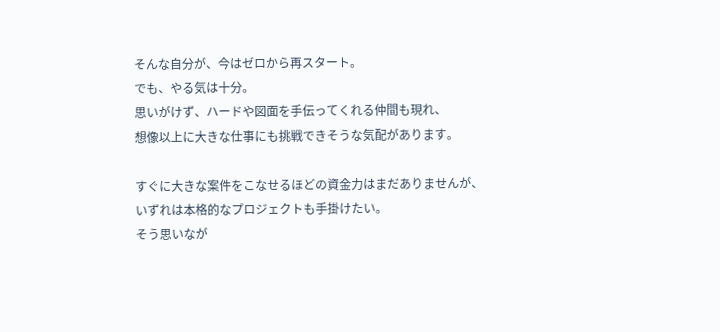そんな自分が、今はゼロから再スタート。
でも、やる気は十分。
思いがけず、ハードや図面を手伝ってくれる仲間も現れ、
想像以上に大きな仕事にも挑戦できそうな気配があります。

すぐに大きな案件をこなせるほどの資金力はまだありませんが、
いずれは本格的なプロジェクトも手掛けたい。
そう思いなが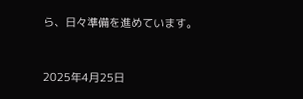ら、日々準備を進めています。


2025年4月25日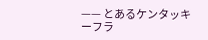—— とあるケンタッキーフラ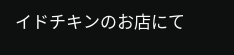イドチキンのお店にて